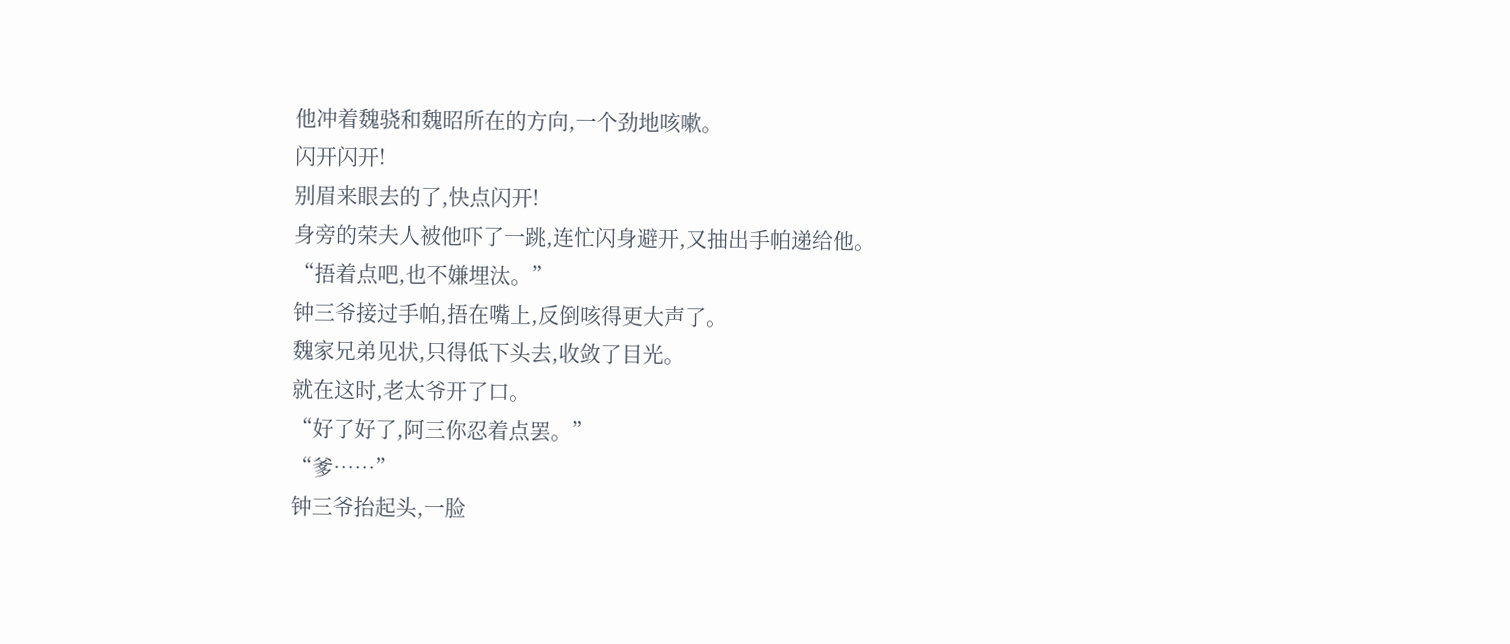他冲着魏骁和魏昭所在的方向,一个劲地咳嗽。
闪开闪开!
别眉来眼去的了,快点闪开!
身旁的荣夫人被他吓了一跳,连忙闪身避开,又抽出手帕递给他。
“捂着点吧,也不嫌埋汰。”
钟三爷接过手帕,捂在嘴上,反倒咳得更大声了。
魏家兄弟见状,只得低下头去,收敛了目光。
就在这时,老太爷开了口。
“好了好了,阿三你忍着点罢。”
“爹……”
钟三爷抬起头,一脸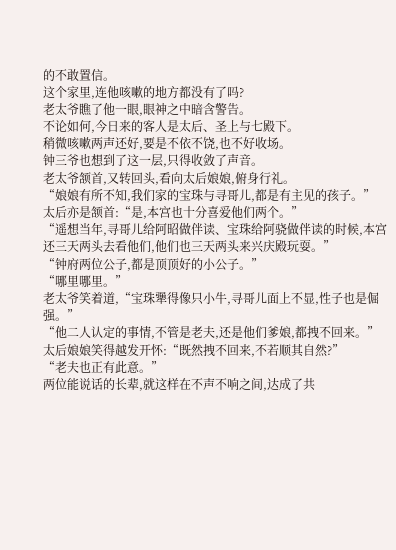的不敢置信。
这个家里,连他咳嗽的地方都没有了吗?
老太爷瞧了他一眼,眼神之中暗含警告。
不论如何,今日来的客人是太后、圣上与七殿下。
稍微咳嗽两声还好,要是不依不饶,也不好收场。
钟三爷也想到了这一层,只得收敛了声音。
老太爷颔首,又转回头,看向太后娘娘,俯身行礼。
“娘娘有所不知,我们家的宝珠与寻哥儿,都是有主见的孩子。”
太后亦是颔首:“是,本宫也十分喜爱他们两个。”
“遥想当年,寻哥儿给阿昭做伴读、宝珠给阿骁做伴读的时候,本宫还三天两头去看他们,他们也三天两头来兴庆殿玩耍。”
“钟府两位公子,都是顶顶好的小公子。”
“哪里哪里。”
老太爷笑着道,“宝珠犟得像只小牛,寻哥儿面上不显,性子也是倔强。”
“他二人认定的事情,不管是老夫,还是他们爹娘,都拽不回来。”
太后娘娘笑得越发开怀:“既然拽不回来,不若顺其自然?”
“老夫也正有此意。”
两位能说话的长辈,就这样在不声不响之间,达成了共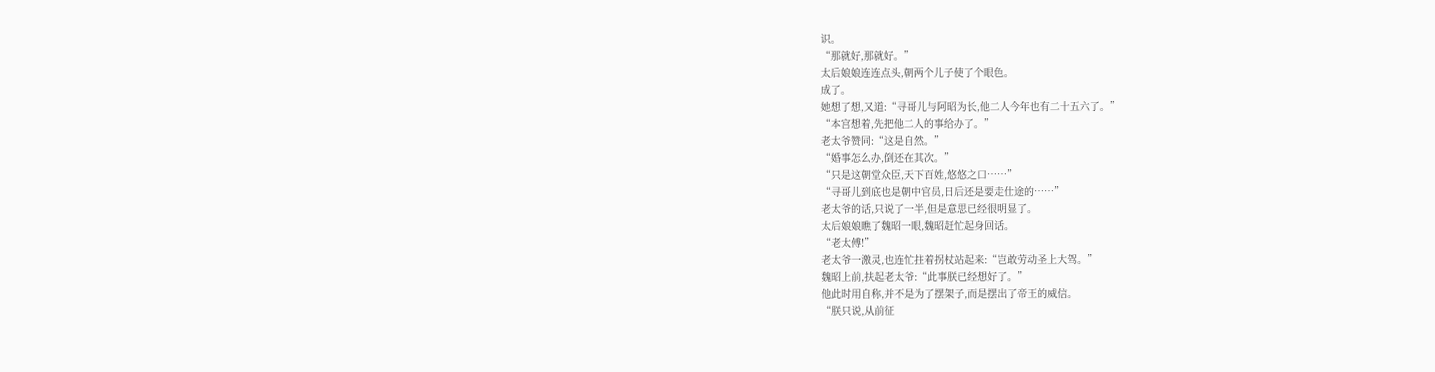识。
“那就好,那就好。”
太后娘娘连连点头,朝两个儿子使了个眼色。
成了。
她想了想,又道:“寻哥儿与阿昭为长,他二人今年也有二十五六了。”
“本宫想着,先把他二人的事给办了。”
老太爷赞同:“这是自然。”
“婚事怎么办,倒还在其次。”
“只是这朝堂众臣,天下百姓,悠悠之口……”
“寻哥儿到底也是朝中官员,日后还是要走仕途的……”
老太爷的话,只说了一半,但是意思已经很明显了。
太后娘娘瞧了魏昭一眼,魏昭赶忙起身回话。
“老太傅!”
老太爷一激灵,也连忙拄着拐杖站起来:“岂敢劳动圣上大驾。”
魏昭上前,扶起老太爷:“此事朕已经想好了。”
他此时用自称,并不是为了摆架子,而是摆出了帝王的威信。
“朕只说,从前征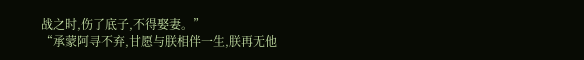战之时,伤了底子,不得娶妻。”
“承蒙阿寻不弃,甘愿与朕相伴一生,朕再无他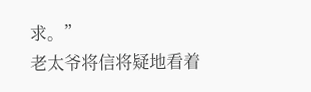求。”
老太爷将信将疑地看着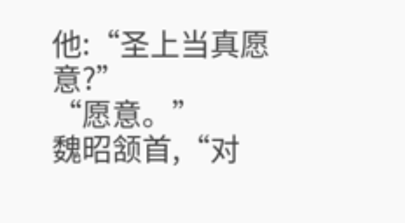他:“圣上当真愿意?”
“愿意。”
魏昭颔首,“对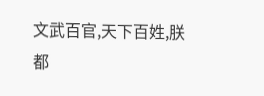文武百官,天下百姓,朕都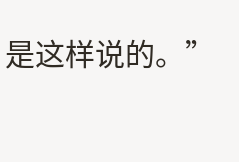是这样说的。”